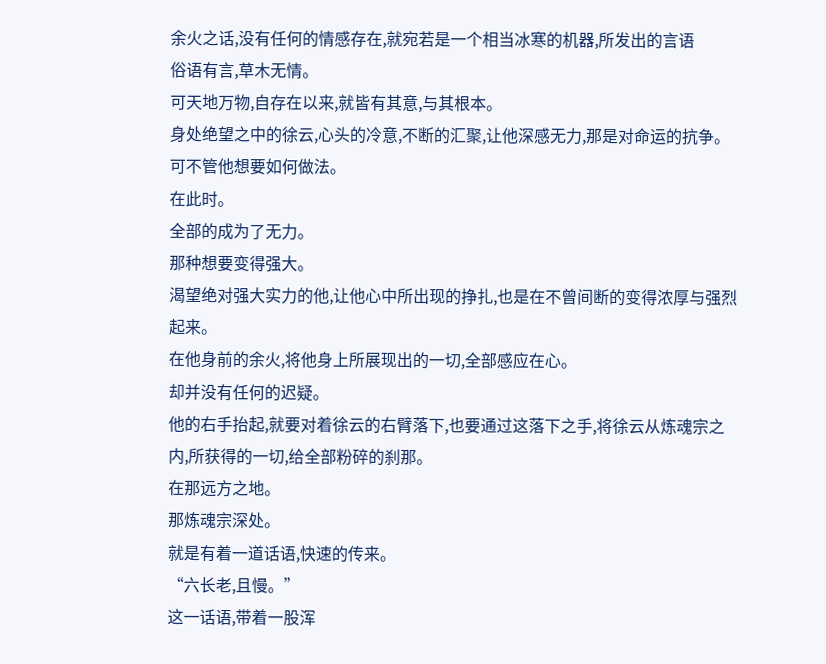余火之话,没有任何的情感存在,就宛若是一个相当冰寒的机器,所发出的言语
俗语有言,草木无情。
可天地万物,自存在以来,就皆有其意,与其根本。
身处绝望之中的徐云,心头的冷意,不断的汇聚,让他深感无力,那是对命运的抗争。
可不管他想要如何做法。
在此时。
全部的成为了无力。
那种想要变得强大。
渴望绝对强大实力的他,让他心中所出现的挣扎,也是在不曾间断的变得浓厚与强烈起来。
在他身前的余火,将他身上所展现出的一切,全部感应在心。
却并没有任何的迟疑。
他的右手抬起,就要对着徐云的右臂落下,也要通过这落下之手,将徐云从炼魂宗之内,所获得的一切,给全部粉碎的刹那。
在那远方之地。
那炼魂宗深处。
就是有着一道话语,快速的传来。
“六长老,且慢。”
这一话语,带着一股浑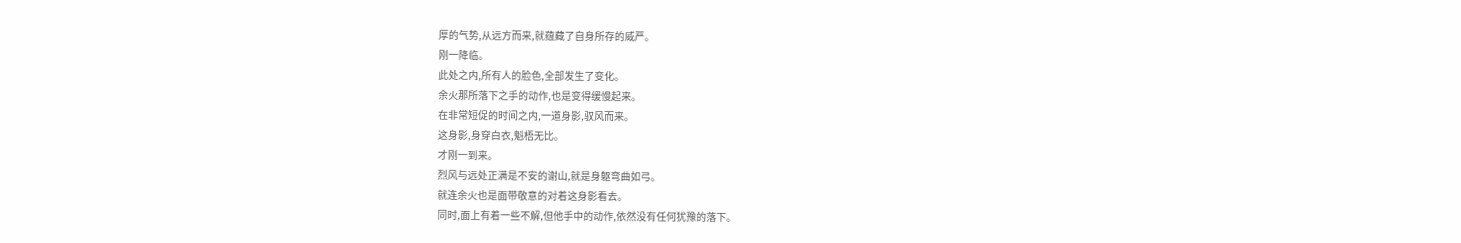厚的气势,从远方而来,就蕴藏了自身所存的威严。
刚一降临。
此处之内,所有人的脸色,全部发生了变化。
余火那所落下之手的动作,也是变得缓慢起来。
在非常短促的时间之内,一道身影,驭风而来。
这身影,身穿白衣,魁梧无比。
才刚一到来。
烈风与远处正满是不安的谢山,就是身躯弯曲如弓。
就连余火也是面带敬意的对着这身影看去。
同时,面上有着一些不解,但他手中的动作,依然没有任何犹豫的落下。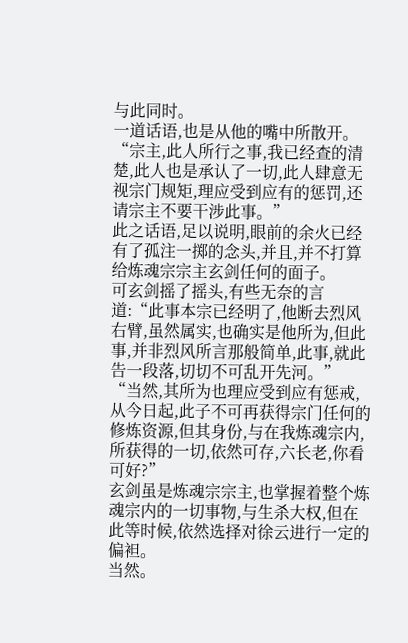与此同时。
一道话语,也是从他的嘴中所散开。
“宗主,此人所行之事,我已经查的清楚,此人也是承认了一切,此人肆意无视宗门规矩,理应受到应有的惩罚,还请宗主不要干涉此事。”
此之话语,足以说明,眼前的余火已经有了孤注一掷的念头,并且,并不打算给炼魂宗宗主玄剑任何的面子。
可玄剑摇了摇头,有些无奈的言道:“此事本宗已经明了,他断去烈风右臂,虽然属实,也确实是他所为,但此事,并非烈风所言那般简单,此事,就此告一段落,切切不可乱开先河。”
“当然,其所为也理应受到应有惩戒,从今日起,此子不可再获得宗门任何的修炼资源,但其身份,与在我炼魂宗内,所获得的一切,依然可存,六长老,你看可好?”
玄剑虽是炼魂宗宗主,也掌握着整个炼魂宗内的一切事物,与生杀大权,但在此等时候,依然选择对徐云进行一定的偏袒。
当然。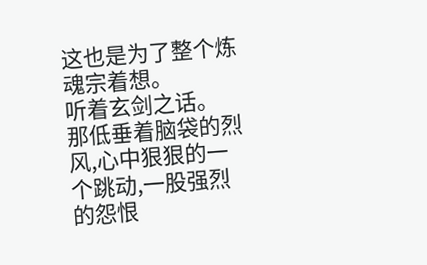这也是为了整个炼魂宗着想。
听着玄剑之话。
那低垂着脑袋的烈风,心中狠狠的一个跳动,一股强烈的怨恨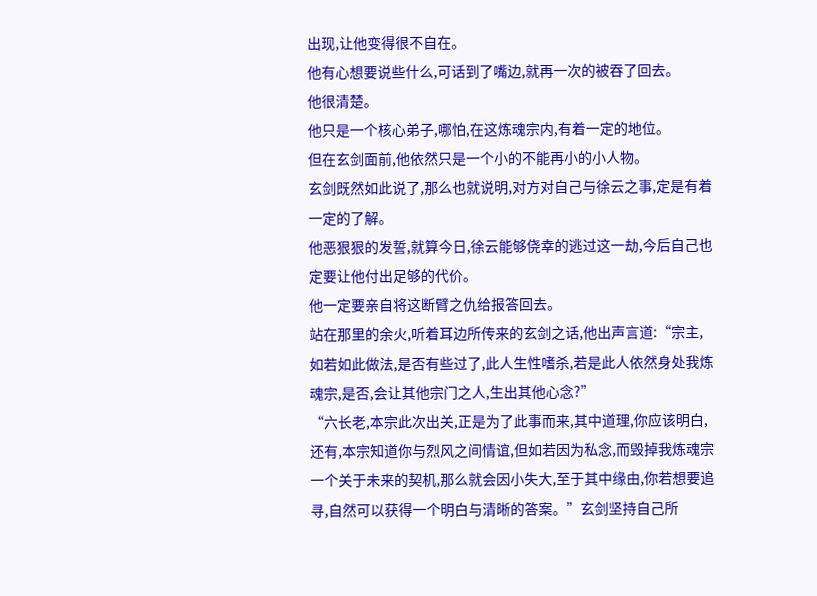出现,让他变得很不自在。
他有心想要说些什么,可话到了嘴边,就再一次的被吞了回去。
他很清楚。
他只是一个核心弟子,哪怕,在这炼魂宗内,有着一定的地位。
但在玄剑面前,他依然只是一个小的不能再小的小人物。
玄剑既然如此说了,那么也就说明,对方对自己与徐云之事,定是有着一定的了解。
他恶狠狠的发誓,就算今日,徐云能够侥幸的逃过这一劫,今后自己也定要让他付出足够的代价。
他一定要亲自将这断臂之仇给报答回去。
站在那里的余火,听着耳边所传来的玄剑之话,他出声言道:“宗主,如若如此做法,是否有些过了,此人生性嗜杀,若是此人依然身处我炼魂宗,是否,会让其他宗门之人,生出其他心念?”
“六长老,本宗此次出关,正是为了此事而来,其中道理,你应该明白,还有,本宗知道你与烈风之间情谊,但如若因为私念,而毁掉我炼魂宗一个关于未来的契机,那么就会因小失大,至于其中缘由,你若想要追寻,自然可以获得一个明白与清晰的答案。”玄剑坚持自己所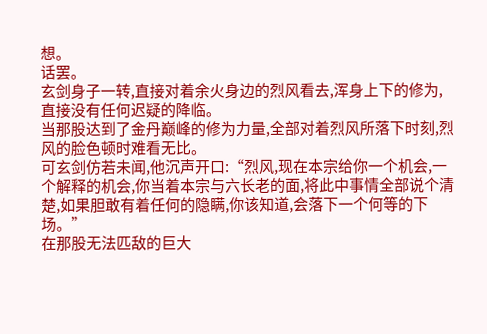想。
话罢。
玄剑身子一转,直接对着余火身边的烈风看去,浑身上下的修为,直接没有任何迟疑的降临。
当那股达到了金丹巅峰的修为力量,全部对着烈风所落下时刻,烈风的脸色顿时难看无比。
可玄剑仿若未闻,他沉声开口:“烈风,现在本宗给你一个机会,一个解释的机会,你当着本宗与六长老的面,将此中事情全部说个清楚,如果胆敢有着任何的隐瞒,你该知道,会落下一个何等的下场。”
在那股无法匹敌的巨大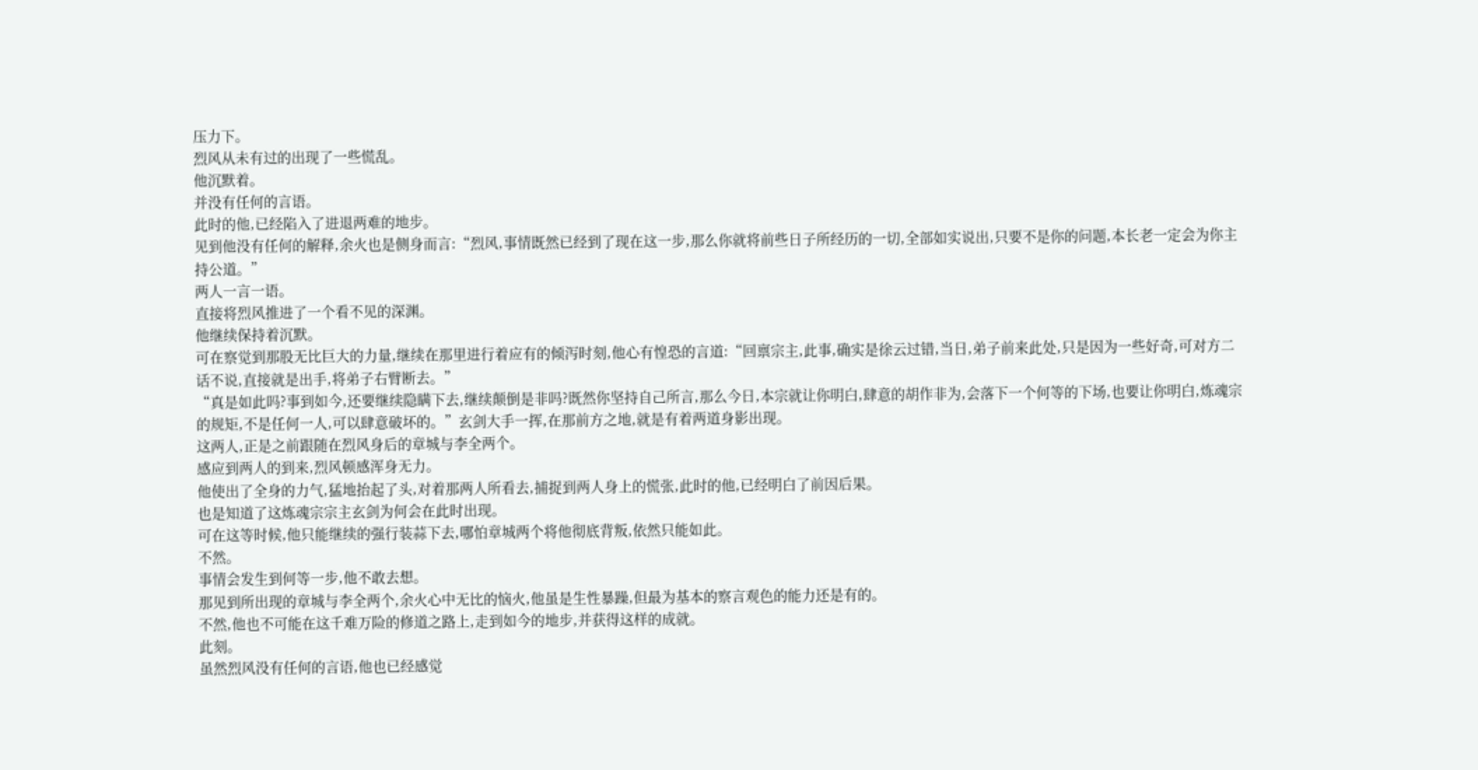压力下。
烈风从未有过的出现了一些慌乱。
他沉默着。
并没有任何的言语。
此时的他,已经陷入了进退两难的地步。
见到他没有任何的解释,余火也是侧身而言:“烈风,事情既然已经到了现在这一步,那么你就将前些日子所经历的一切,全部如实说出,只要不是你的问题,本长老一定会为你主持公道。”
两人一言一语。
直接将烈风推进了一个看不见的深渊。
他继续保持着沉默。
可在察觉到那股无比巨大的力量,继续在那里进行着应有的倾泻时刻,他心有惶恐的言道:“回禀宗主,此事,确实是徐云过错,当日,弟子前来此处,只是因为一些好奇,可对方二话不说,直接就是出手,将弟子右臂断去。”
“真是如此吗?事到如今,还要继续隐瞒下去,继续颠倒是非吗?既然你坚持自己所言,那么今日,本宗就让你明白,肆意的胡作非为,会落下一个何等的下场,也要让你明白,炼魂宗的规矩,不是任何一人,可以肆意破坏的。”玄剑大手一挥,在那前方之地,就是有着两道身影出现。
这两人,正是之前跟随在烈风身后的章城与李全两个。
感应到两人的到来,烈风顿感浑身无力。
他使出了全身的力气,猛地抬起了头,对着那两人所看去,捕捉到两人身上的慌张,此时的他,已经明白了前因后果。
也是知道了这炼魂宗宗主玄剑为何会在此时出现。
可在这等时候,他只能继续的强行装蒜下去,哪怕章城两个将他彻底背叛,依然只能如此。
不然。
事情会发生到何等一步,他不敢去想。
那见到所出现的章城与李全两个,余火心中无比的恼火,他虽是生性暴躁,但最为基本的察言观色的能力还是有的。
不然,他也不可能在这千难万险的修道之路上,走到如今的地步,并获得这样的成就。
此刻。
虽然烈风没有任何的言语,他也已经感觉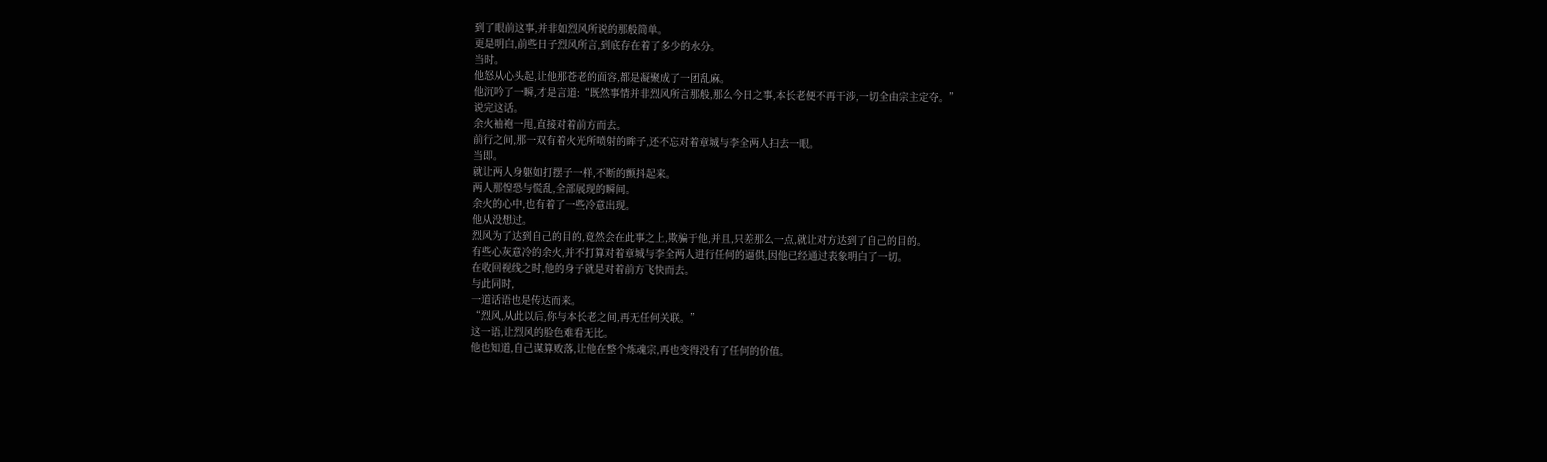到了眼前这事,并非如烈风所说的那般简单。
更是明白,前些日子烈风所言,到底存在着了多少的水分。
当时。
他怒从心头起,让他那苍老的面容,都是凝聚成了一团乱麻。
他沉吟了一瞬,才是言道:“既然事情并非烈风所言那般,那么今日之事,本长老便不再干涉,一切全由宗主定夺。”
说完这话。
余火袖袍一甩,直接对着前方而去。
前行之间,那一双有着火光所喷射的眸子,还不忘对着章城与李全两人扫去一眼。
当即。
就让两人身躯如打摆子一样,不断的颤抖起来。
两人那惶恐与慌乱,全部展现的瞬间。
余火的心中,也有着了一些冷意出现。
他从没想过。
烈风为了达到自己的目的,竟然会在此事之上,欺骗于他,并且,只差那么一点,就让对方达到了自己的目的。
有些心灰意冷的余火,并不打算对着章城与李全两人进行任何的逼供,因他已经通过表象明白了一切。
在收回视线之时,他的身子就是对着前方飞快而去。
与此同时,
一道话语也是传达而来。
“烈风,从此以后,你与本长老之间,再无任何关联。”
这一语,让烈风的脸色难看无比。
他也知道,自己谋算败落,让他在整个炼魂宗,再也变得没有了任何的价值。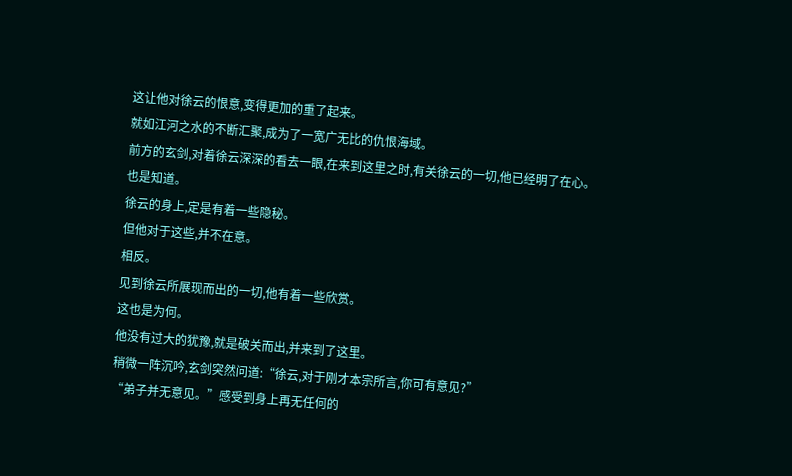这让他对徐云的恨意,变得更加的重了起来。
就如江河之水的不断汇聚,成为了一宽广无比的仇恨海域。
前方的玄剑,对着徐云深深的看去一眼,在来到这里之时,有关徐云的一切,他已经明了在心。
也是知道。
徐云的身上,定是有着一些隐秘。
但他对于这些,并不在意。
相反。
见到徐云所展现而出的一切,他有着一些欣赏。
这也是为何。
他没有过大的犹豫,就是破关而出,并来到了这里。
稍微一阵沉吟,玄剑突然问道:“徐云,对于刚才本宗所言,你可有意见?”
“弟子并无意见。”感受到身上再无任何的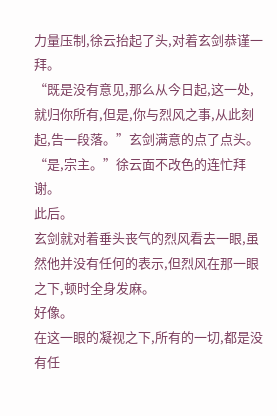力量压制,徐云抬起了头,对着玄剑恭谨一拜。
“既是没有意见,那么从今日起,这一处,就归你所有,但是,你与烈风之事,从此刻起,告一段落。”玄剑满意的点了点头。
“是,宗主。”徐云面不改色的连忙拜谢。
此后。
玄剑就对着垂头丧气的烈风看去一眼,虽然他并没有任何的表示,但烈风在那一眼之下,顿时全身发麻。
好像。
在这一眼的凝视之下,所有的一切,都是没有任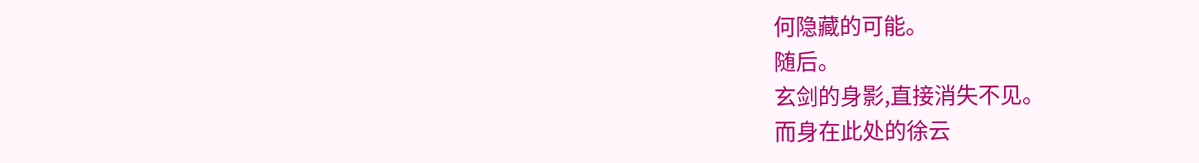何隐藏的可能。
随后。
玄剑的身影,直接消失不见。
而身在此处的徐云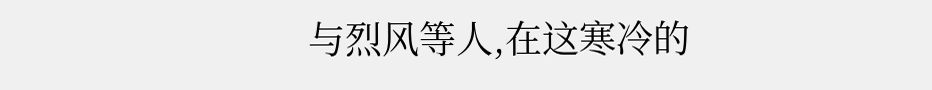与烈风等人,在这寒冷的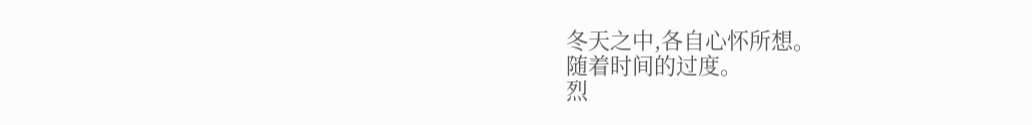冬天之中,各自心怀所想。
随着时间的过度。
烈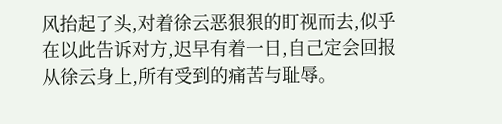风抬起了头,对着徐云恶狠狠的盯视而去,似乎在以此告诉对方,迟早有着一日,自己定会回报从徐云身上,所有受到的痛苦与耻辱。